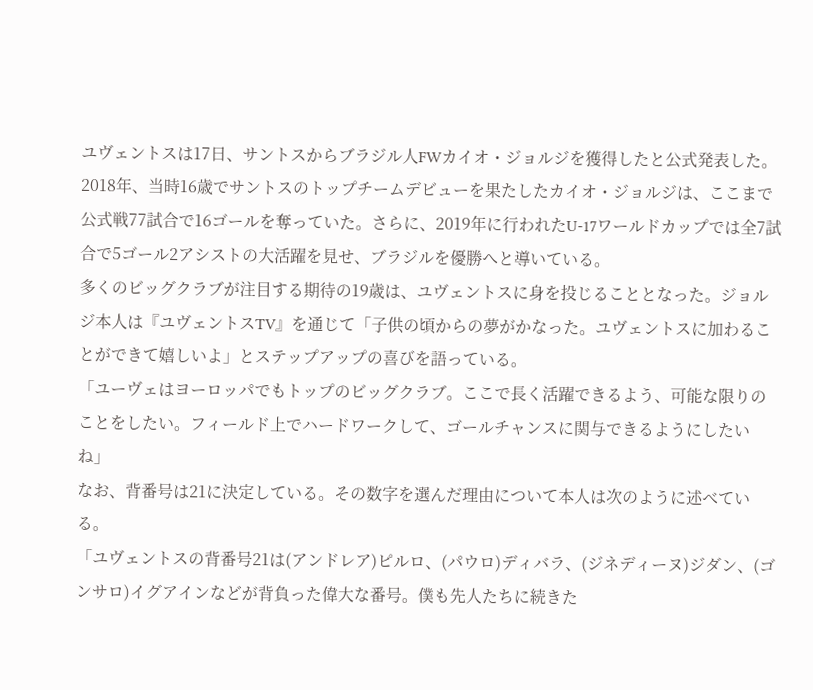ユヴェントスは17日、サントスからブラジル人FWカイオ・ジョルジを獲得したと公式発表した。
2018年、当時16歳でサントスのトップチームデビューを果たしたカイオ・ジョルジは、ここまで公式戦77試合で16ゴールを奪っていた。さらに、2019年に行われたU-17ワールドカップでは全7試合で5ゴール2アシストの大活躍を見せ、ブラジルを優勝へと導いている。
多くのビッグクラブが注目する期待の19歳は、ユヴェントスに身を投じることとなった。ジョルジ本人は『ユヴェントスTV』を通じて「子供の頃からの夢がかなった。ユヴェントスに加わることができて嬉しいよ」とステップアップの喜びを語っている。
「ユーヴェはヨーロッパでもトップのビッグクラブ。ここで長く活躍できるよう、可能な限りのことをしたい。フィールド上でハードワークして、ゴールチャンスに関与できるようにしたいね」
なお、背番号は21に決定している。その数字を選んだ理由について本人は次のように述べている。
「ユヴェントスの背番号21は(アンドレア)ピルロ、(パウロ)ディバラ、(ジネディーヌ)ジダン、(ゴンサロ)イグアインなどが背負った偉大な番号。僕も先人たちに続きた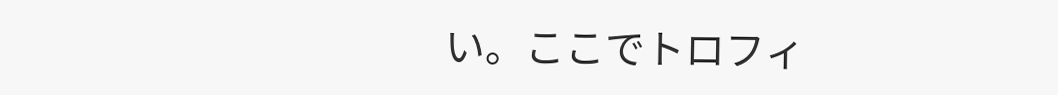い。ここでトロフィ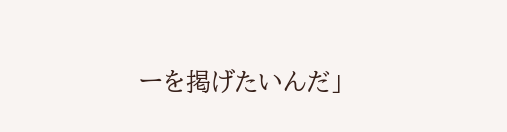ーを掲げたいんだ」